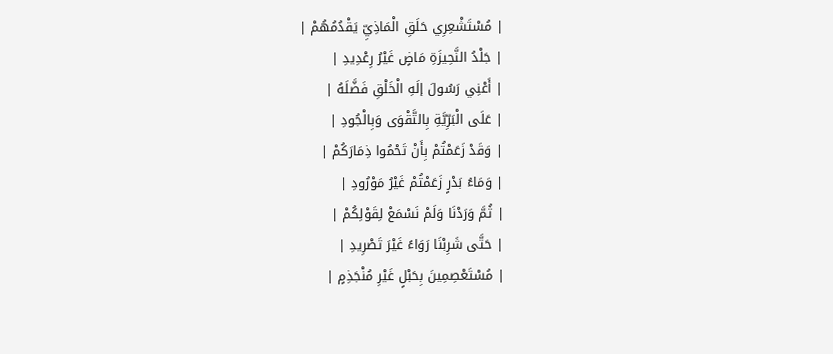| مُسْتَشْعِرِي حَلَقِ الْمَاذِيِّ يَقْدُمُهُمْ |
| جَلْدُ النَّحِيزَةِ مَاضٍ غَيْرُ رِعْدِيدِ |
| أَعْنِي رَسُولَ إلَهِ الْخَلْقِ فَضَّلَهُ |
| عَلَى الْبَرِّيَّةِ بِالتَّقْوَى وَبِالْجُودِ |
| وَقَدْ زَعَمْتُمْ بِأَنْ تَحْمُوا ذِمَارَكُمْ |
| وَمَاءُ بَدْرٍ زَعَمْتُمْ غَيْرُ مَوْرُودِ |
| ثُمَّ وَرَدْنَا وَلَمْ نَسْمَعْ لِقَوْلِكُمْ |
| حَتَّى شَرِبْنَا رَوَاءً غَيْرَ تَصْرِيدِ |
| مُسْتَعْصِمِينَ بِحَبْلٍ غَيْرِ مُنْجَذِمٍ |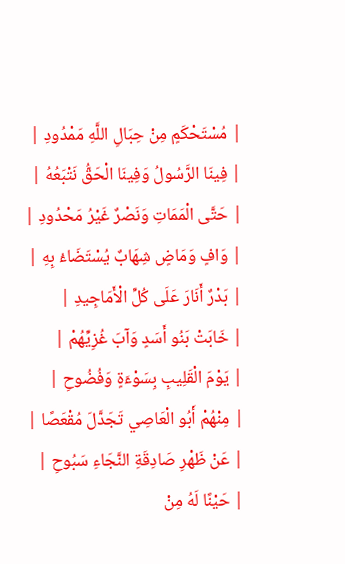| مُسْتَحْكَمٍ مِنْ حِبَالِ اللَّهِ مَمْدُودِ |
| فِينَا الرَّسُولُ وَفِينَا الْحَقُّ نَتْبَعُهُ |
| حَتَّى الْمَمَاتِ وَنَصْرٌ غَيْرُ مَحْدُودِ |
| وَافٍ وَمَاضٍ شِهَابٌ يُسْتَضَاءُ بِهِ |
| بَدْرٌ أَنَارَ عَلَى كُلِّ الْأَمَاجِيدِ |
| خَابَتْ بَنُو أَسَدٍ وَآبَ غُزِيِّهُمْ |
| يَوْمَ الْقَلِيبِ بِسَوْءَةٍ وَفُضُوحِ |
| مِنْهُمْ أَبُو الْعَاصِي تَجَدَّلَ مُقْعَصًا |
| عَنْ ظَهْرِ صَادِقَةِ النَّجَاءِ سَبُوحِ |
| حَيْنًا لَهُ مِنْ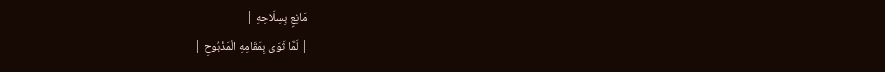مَانِعٍ بِسِلَاحِهِ |
| لَمَّا ثَوَى بِمَقَامِهِ الْمَذْبُوحِ |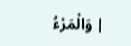| وَالْمَرْءُ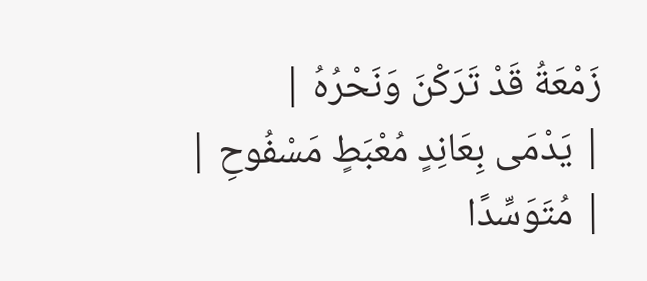زَمْعَةُ قَدْ تَرَكْنَ وَنَحْرُهُ |
| يَدْمَى بِعَانِدٍ مُعْبَطٍ مَسْفُوحِ |
| مُتَوَسِّدًا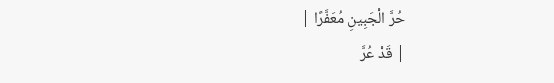حُرَّ الْجَبِينِ مُعَفَّرًا |
| قَدْ عُرَّ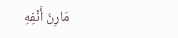مَارِنُ أَنْفِهِ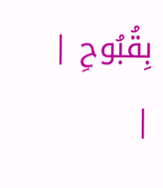بِقُبُوحِ |
|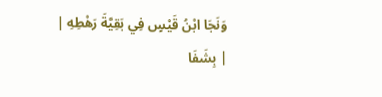وَنَجَا ابْنُ قَيْسٍ فِي بَقِيَّةَ رَهْطِهِ |
| بِشَفَا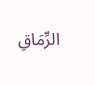الرِّمَاقِ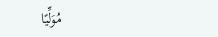مُوَلِّيًا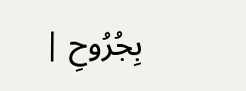بِجُرُوحِ |